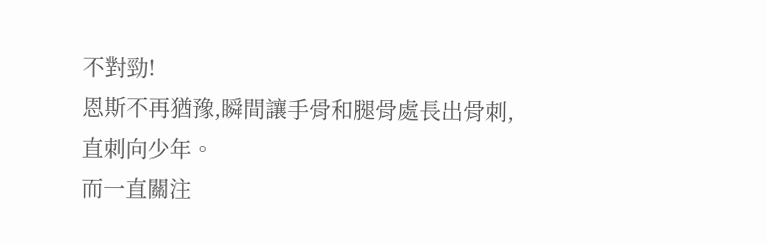不對勁!
恩斯不再猶豫,瞬間讓手骨和腿骨處長出骨刺,直刺向少年。
而一直關注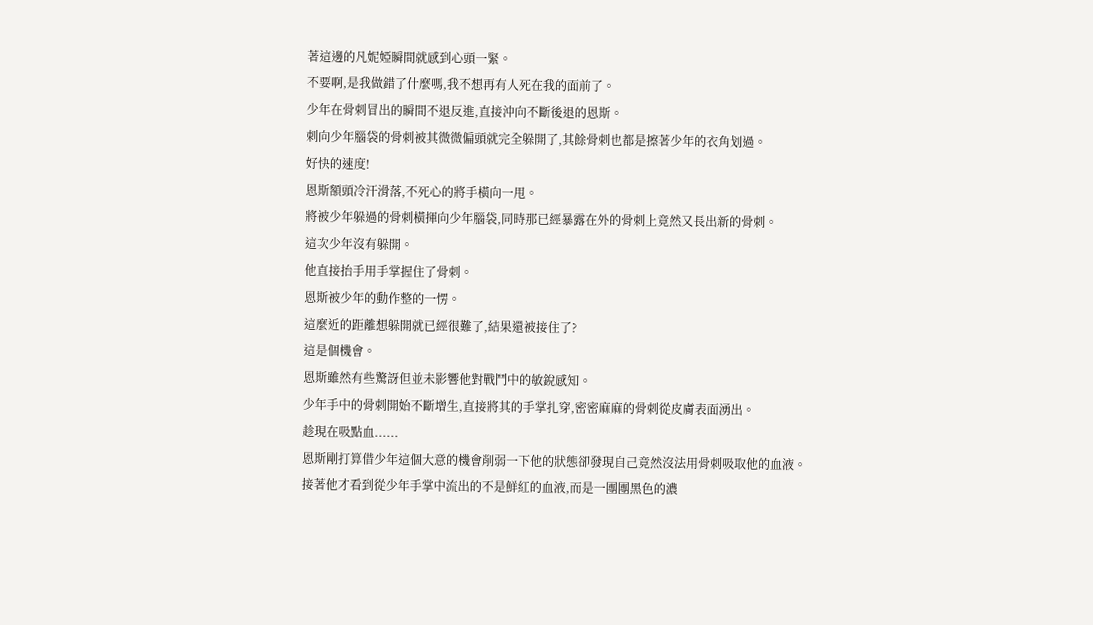著這邊的凡妮婭瞬間就感到心頭一緊。
不要啊,是我做錯了什麼嗎,我不想再有人死在我的面前了。
少年在骨刺冒出的瞬間不退反進,直接沖向不斷後退的恩斯。
刺向少年腦袋的骨刺被其微微偏頭就完全躲開了,其餘骨刺也都是擦著少年的衣角划過。
好快的速度!
恩斯額頭冷汗滑落,不死心的將手橫向一甩。
將被少年躲過的骨刺橫揮向少年腦袋,同時那已經暴露在外的骨刺上竟然又長出新的骨刺。
這次少年沒有躲開。
他直接抬手用手掌握住了骨刺。
恩斯被少年的動作整的一愣。
這麼近的距離想躲開就已經很難了,結果還被接住了?
這是個機會。
恩斯雖然有些驚訝但並未影響他對戰鬥中的敏銳感知。
少年手中的骨刺開始不斷增生,直接將其的手掌扎穿,密密麻麻的骨刺從皮膚表面湧出。
趁現在吸點血......
恩斯剛打算借少年這個大意的機會削弱一下他的狀態卻發現自己竟然沒法用骨刺吸取他的血液。
接著他才看到從少年手掌中流出的不是鮮紅的血液,而是一團團黑色的濃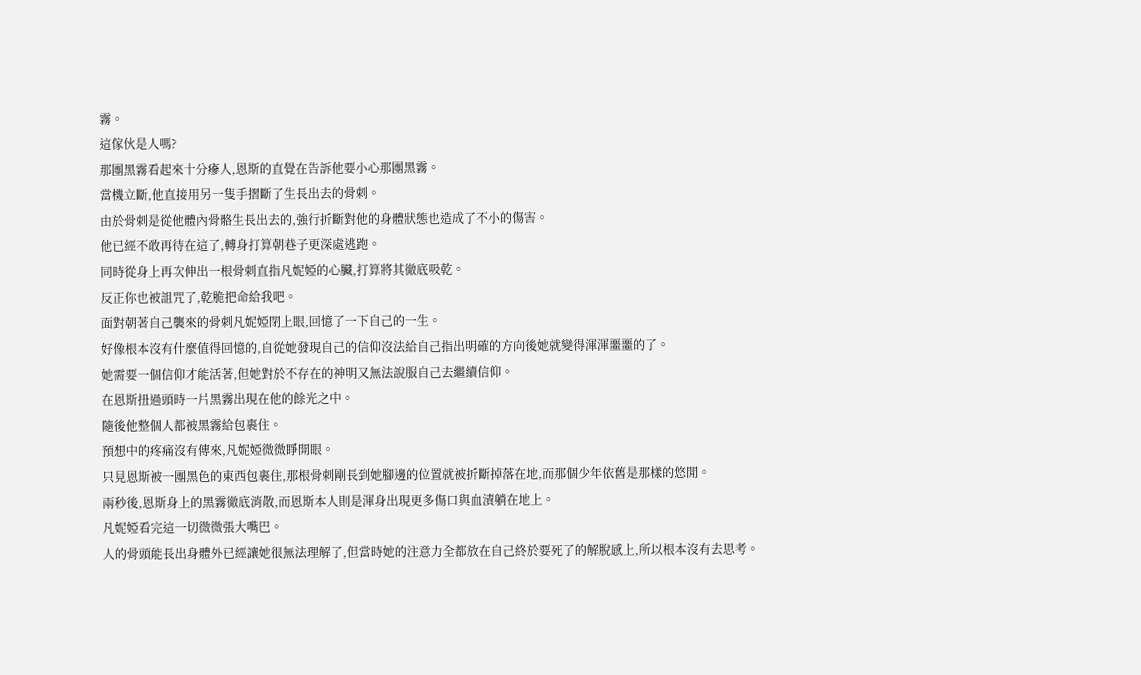霧。
這傢伙是人嗎?
那團黑霧看起來十分瘮人,恩斯的直覺在告訴他要小心那團黑霧。
當機立斷,他直接用另一隻手摺斷了生長出去的骨刺。
由於骨刺是從他體內骨骼生長出去的,強行折斷對他的身體狀態也造成了不小的傷害。
他已經不敢再待在這了,轉身打算朝巷子更深處逃跑。
同時從身上再次伸出一根骨刺直指凡妮婭的心臟,打算將其徹底吸乾。
反正你也被詛咒了,乾脆把命給我吧。
面對朝著自己襲來的骨刺凡妮婭閉上眼,回憶了一下自己的一生。
好像根本沒有什麼值得回憶的,自從她發現自己的信仰沒法給自己指出明確的方向後她就變得渾渾噩噩的了。
她需要一個信仰才能活著,但她對於不存在的神明又無法說服自己去繼續信仰。
在恩斯扭過頭時一片黑霧出現在他的餘光之中。
隨後他整個人都被黑霧給包裹住。
預想中的疼痛沒有傳來,凡妮婭微微睜開眼。
只見恩斯被一團黑色的東西包裹住,那根骨刺剛長到她腳邊的位置就被折斷掉落在地,而那個少年依舊是那樣的悠閒。
兩秒後,恩斯身上的黑霧徹底消散,而恩斯本人則是渾身出現更多傷口與血漬躺在地上。
凡妮婭看完這一切微微張大嘴巴。
人的骨頭能長出身體外已經讓她很無法理解了,但當時她的注意力全都放在自己終於要死了的解脫感上,所以根本沒有去思考。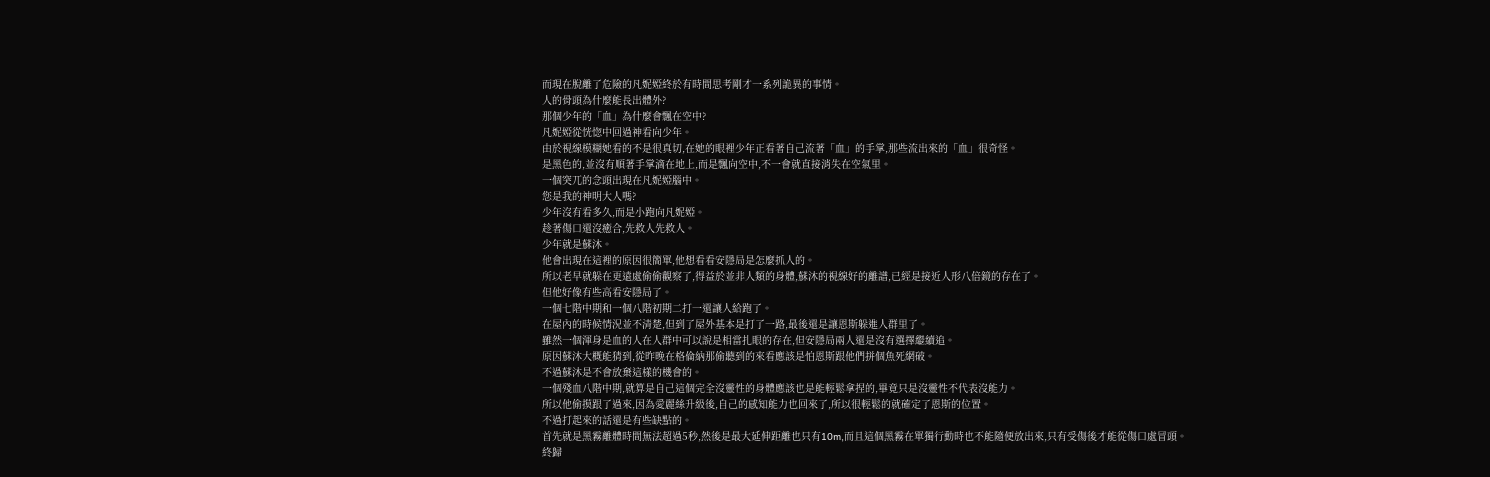而現在脫離了危險的凡妮婭終於有時間思考剛才一系列詭異的事情。
人的骨頭為什麼能長出體外?
那個少年的「血」為什麼會飄在空中?
凡妮婭從恍惚中回過神看向少年。
由於視線模糊她看的不是很真切,在她的眼裡少年正看著自己流著「血」的手掌,那些流出來的「血」很奇怪。
是黑色的,並沒有順著手掌滴在地上,而是飄向空中,不一會就直接消失在空氣里。
一個突兀的念頭出現在凡妮婭腦中。
您是我的神明大人嗎?
少年沒有看多久,而是小跑向凡妮婭。
趁著傷口還沒癒合,先救人先救人。
少年就是蘇沐。
他會出現在這裡的原因很簡單,他想看看安隱局是怎麼抓人的。
所以老早就躲在更遠處偷偷觀察了,得益於並非人類的身體,蘇沐的視線好的離譜,已經是接近人形八倍鏡的存在了。
但他好像有些高看安隱局了。
一個七階中期和一個八階初期二打一還讓人給跑了。
在屋內的時候情況並不清楚,但到了屋外基本是打了一路,最後還是讓恩斯躲進人群里了。
雖然一個渾身是血的人在人群中可以說是相當扎眼的存在,但安隱局兩人還是沒有選擇繼續追。
原因蘇沐大概能猜到,從昨晚在格倫納那偷聽到的來看應該是怕恩斯跟他們拼個魚死網破。
不過蘇沐是不會放棄這樣的機會的。
一個殘血八階中期,就算是自己這個完全沒靈性的身體應該也是能輕鬆拿捏的,畢竟只是沒靈性不代表沒能力。
所以他偷摸跟了過來,因為愛麗絲升級後,自己的感知能力也回來了,所以很輕鬆的就確定了恩斯的位置。
不過打起來的話還是有些缺點的。
首先就是黑霧離體時間無法超過5秒,然後是最大延伸距離也只有10m,而且這個黑霧在單獨行動時也不能隨便放出來,只有受傷後才能從傷口處冒頭。
終歸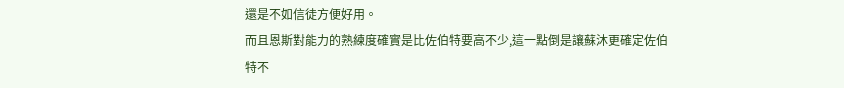還是不如信徒方便好用。
而且恩斯對能力的熟練度確實是比佐伯特要高不少,這一點倒是讓蘇沐更確定佐伯特不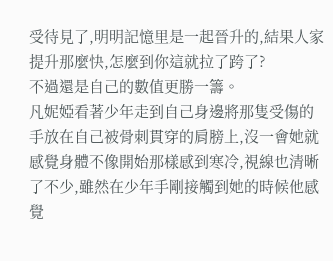受待見了,明明記憶里是一起晉升的,結果人家提升那麼快,怎麼到你這就拉了跨了?
不過還是自己的數值更勝一籌。
凡妮婭看著少年走到自己身邊將那隻受傷的手放在自己被骨刺貫穿的肩膀上,沒一會她就感覺身體不像開始那樣感到寒冷,視線也清晰了不少,雖然在少年手剛接觸到她的時候他感覺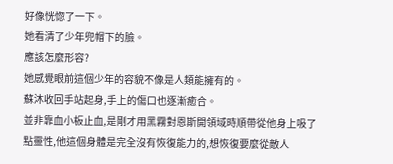好像恍惚了一下。
她看清了少年兜帽下的臉。
應該怎麼形容?
她感覺眼前這個少年的容貌不像是人類能擁有的。
蘇沐收回手站起身,手上的傷口也逐漸癒合。
並非靠血小板止血,是剛才用黑霧對恩斯開領域時順帶從他身上吸了點靈性,他這個身體是完全沒有恢復能力的,想恢復要麼從敵人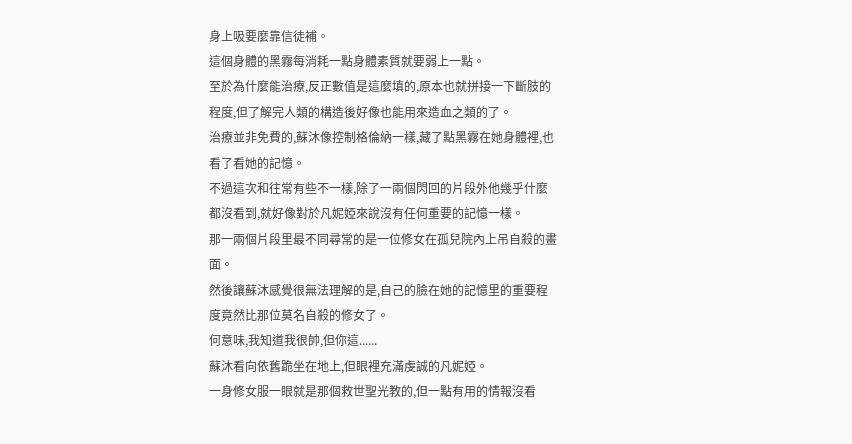身上吸要麼靠信徒補。
這個身體的黑霧每消耗一點身體素質就要弱上一點。
至於為什麼能治療,反正數值是這麼填的,原本也就拼接一下斷肢的程度,但了解完人類的構造後好像也能用來造血之類的了。
治療並非免費的,蘇沐像控制格倫納一樣,藏了點黑霧在她身體裡,也看了看她的記憶。
不過這次和往常有些不一樣,除了一兩個閃回的片段外他幾乎什麼都沒看到,就好像對於凡妮婭來說沒有任何重要的記憶一樣。
那一兩個片段里最不同尋常的是一位修女在孤兒院內上吊自殺的畫面。
然後讓蘇沐感覺很無法理解的是,自己的臉在她的記憶里的重要程度竟然比那位莫名自殺的修女了。
何意味,我知道我很帥,但你這......
蘇沐看向依舊跪坐在地上,但眼裡充滿虔誠的凡妮婭。
一身修女服一眼就是那個救世聖光教的,但一點有用的情報沒看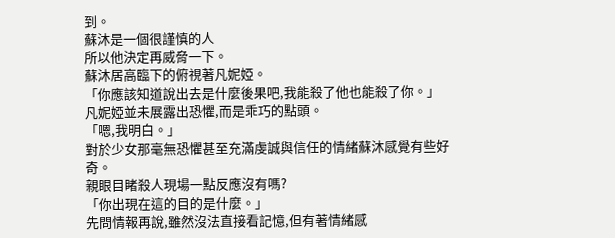到。
蘇沐是一個很謹慎的人
所以他決定再威脅一下。
蘇沐居高臨下的俯視著凡妮婭。
「你應該知道說出去是什麼後果吧,我能殺了他也能殺了你。」
凡妮婭並未展露出恐懼,而是乖巧的點頭。
「嗯,我明白。」
對於少女那毫無恐懼甚至充滿虔誠與信任的情緒蘇沐感覺有些好奇。
親眼目睹殺人現場一點反應沒有嗎?
「你出現在這的目的是什麼。」
先問情報再說,雖然沒法直接看記憶,但有著情緒感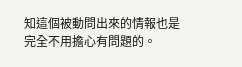知這個被動問出來的情報也是完全不用擔心有問題的。